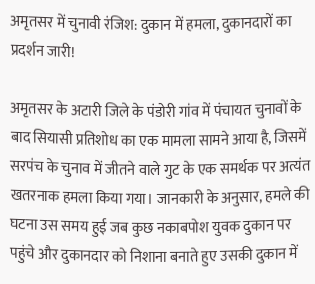अमृतसर में चुनावी रंजिश: दुकान में हमला, दुकानदारों का प्रदर्शन जारी!

अमृतसर के अटारी जिले के पंडोरी गांव में पंचायत चुनावों के बाद सियासी प्रतिशोध का एक मामला सामने आया है, जिसमें सरपंच के चुनाव में जीतने वाले गुट के एक समर्थक पर अत्यंत खतरनाक हमला किया गया। जानकारी के अनुसार, हमले की घटना उस समय हुई जब कुछ नकाबपोश युवक दुकान पर पहुंचे और दुकानदार को निशाना बनाते हुए उसकी दुकान में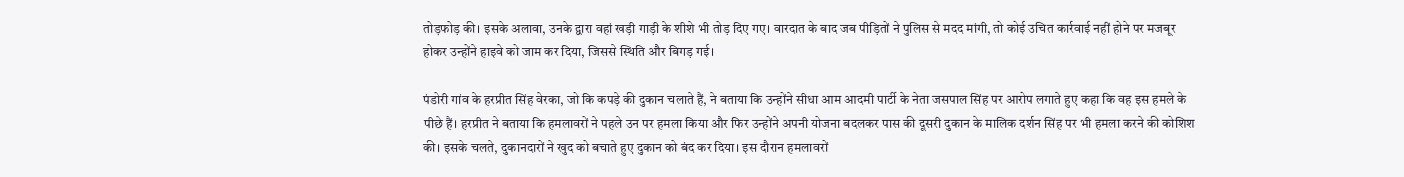तोड़फोड़ की। इसके अलावा, उनके द्वारा वहां खड़ी गाड़ी के शीशे भी तोड़ दिए गए। वारदात के बाद जब पीड़ितों ने पुलिस से मदद मांगी, तो कोई उचित कार्रवाई नहीं होने पर मजबूर होकर उन्होंने हाइवे को जाम कर दिया, जिससे स्थिति और बिगड़ गई।

पंडोरी गांव के हरप्रीत सिंह वेरका, जो कि कपड़े की दुकान चलाते हैं, ने बताया कि उन्होंने सीधा आम आदमी पार्टी के नेता जसपाल सिंह पर आरोप लगाते हुए कहा कि वह इस हमले के पीछे हैं। हरप्रीत ने बताया कि हमलावरों ने पहले उन पर हमला किया और फिर उन्होंने अपनी योजना बदलकर पास की दूसरी दुकान के मालिक दर्शन सिंह पर भी हमला करने की कोशिश की। इसके चलते, दुकानदारों ने खुद को बचाते हुए दुकान को बंद कर दिया। इस दौरान हमलावरों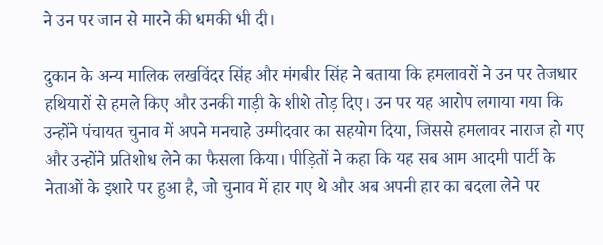ने उन पर जान से मारने की धमकी भी दी।

दुकान के अन्य मालिक लखविंदर सिंह और मंगबीर सिंह ने बताया कि हमलावरों ने उन पर तेजधार हथियारों से हमले किए और उनकी गाड़ी के शीशे तोड़ दिए। उन पर यह आरोप लगाया गया कि उन्होंने पंचायत चुनाव में अपने मनचाहे उम्मीदवार का सहयोग दिया, जिससे हमलावर नाराज हो गए और उन्होंने प्रतिशोध लेने का फैसला किया। पीड़ितों ने कहा कि यह सब आम आदमी पार्टी के नेताओं के इशारे पर हुआ है, जो चुनाव में हार गए थे और अब अपनी हार का बदला लेने पर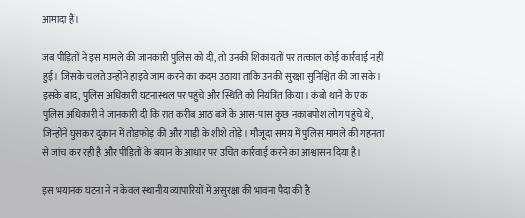आमादा हैं।

जब पीड़ितों ने इस मामले की जानकारी पुलिस को दी, तो उनकी शिकायतों पर तत्काल कोई कार्रवाई नहीं हुई। जिसके चलते उन्होंने हाइवे जाम करने का कदम उठाया ताकि उनकी सुरक्षा सुनिश्चित की जा सके। इसके बाद, पुलिस अधिकारी घटनास्थल पर पहुंचे और स्थिति को नियंत्रित किया। कंबो थाने के एक पुलिस अधिकारी ने जानकारी दी कि रात करीब आठ बजे के आस-पास कुछ नकाबपोश लोग पहुंचे थे, जिन्होंने घुसकर दुकान में तोड़फोड़ की और गाड़ी के शीशे तोड़े। मौजूदा समय में पुलिस मामले की गहनता से जांच कर रही है और पीड़ितों के बयान के आधार पर उचित कार्रवाई करने का आश्वासन दिया है।

इस भयानक घटना ने न केवल स्थानीय व्यापारियों में असुरक्षा की भावना पैदा की है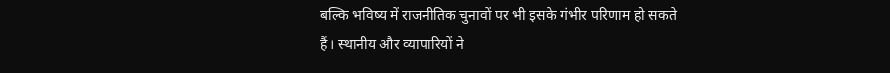बल्कि भविष्य में राजनीतिक चुनावों पर भी इसके गंभीर परिणाम हो सकते हैं। स्थानीय और व्यापारियों ने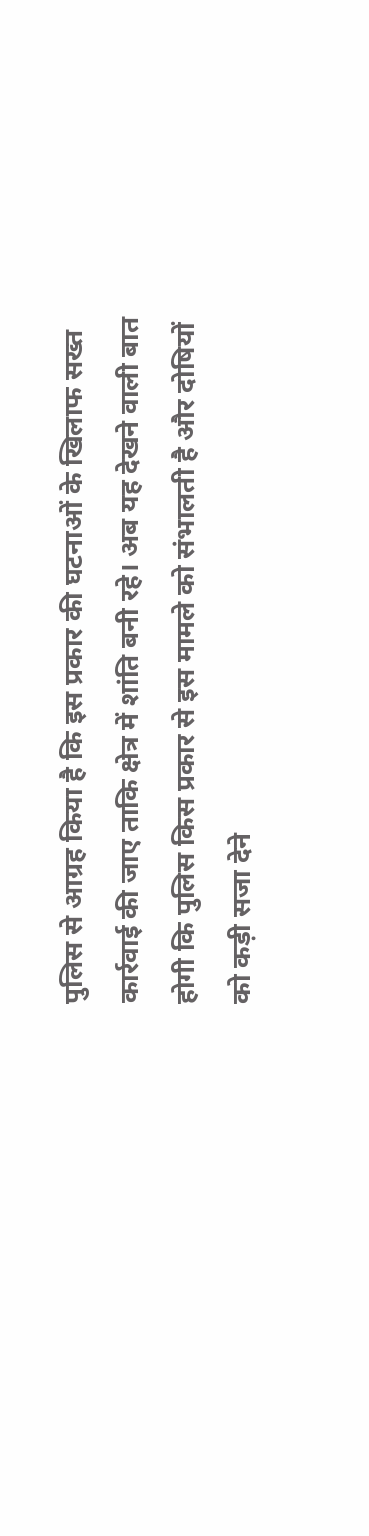पुलिस से आग्रह किया है कि इस प्रकार की घटनाओं के खिलाफ सख्त कार्रवाई की जाए ताकि क्षेत्र में शांति बनी रहे। अब यह देखने वाली बात होगी कि पुलिस किस प्रकार से इस मामले को संभालती है और दोषियों को कड़ी सजा देने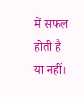में सफल होती है या नहीं।